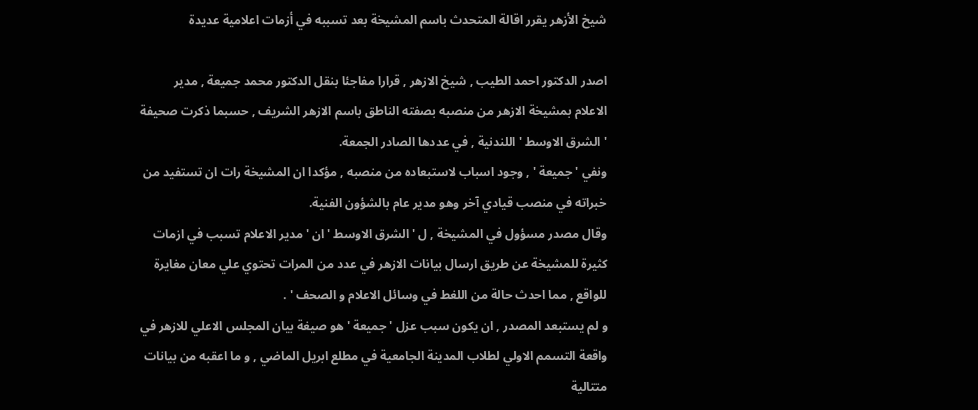شيخ الأزهر يقرر اقالة المتحدث باسم المشيخة بعد تسببه في أزمات اعلامية عديدة

اصدر الدكتور احمد الطيب , شيخ الازهر , قرارا مفاجئا بنقل الدكتور محمد جميعة , مدير الاعلام بمشيخة الازهر من منصبه بصفته الناطق باسم الازهر الشريف , حسبما ذكرت صحيفة ' الشرق الاوسط ' اللندنية , في عددها الصادر الجمعة.
ونفي ' جميعة ' , وجود اسباب لاستبعاده من منصبه , مؤكدا ان المشيخة رات ان تستفيد من خبراته في منصب قيادي آخر وهو مدير عام بالشؤون الفنية.
وقال مصدر مسؤول في المشيخة , ل ' الشرق الاوسط ' ان ' مدير الاعلام تسبب في ازمات كثيرة للمشيخة عن طريق ارسال بيانات الازهر في عدد من المرات تحتوي علي معان مغايرة للواقع , مما احدث حالة من اللغط في وسائل الاعلام و الصحف ' .
و لم يستبعد المصدر , ان يكون سبب عزل ' جميعة ' هو صيغة بيان المجلس الاعلي للازهر في واقعة التسمم الاولي لطلاب المدينة الجامعية في مطلع ابريل الماضي , و ما اعقبه من بيانات متتالية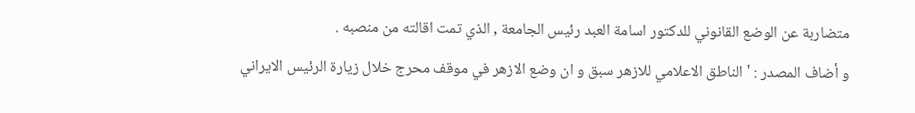متضاربة عن الوضع القانوني للدكتور اسامة العبد رئيس الجامعة , الذي تمت اقالته من منصبه .
و أضاف المصدر : ' الناطق الاعلامي للازهر سبق و ان وضع الازهر في موقف محرج خلال زيارة الرئيس الايراني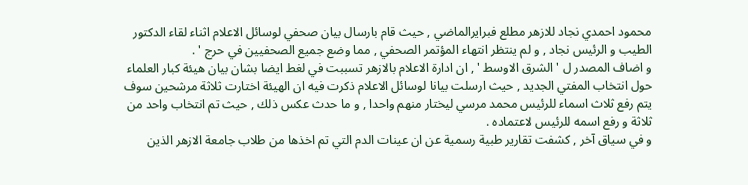محمود احمدي نجاد للازهر مطلع فبرايرالماضي , حيث قام بارسال بيان صحفي لوسائل الاعلام اثناء لقاء الدكتور الطيب و الرئيس نجاد , و لم ينتظر انتهاء المؤتمر الصحفي , مما وضع جميع الصحفيين في حرج ' .
و اضاف المصدر ل ' الشرق الاوسط ' , ان ادارة الاعلام بالازهر تسببت في لغط ايضا بشان بيان هيئة كبار العلماء حول انتخاب المفتي الجديد , حيث ارسلت بيانا لوسائل الاعلام ذكرت فيه ان الهيئة اختارت ثلاثة مرشحين سوف يتم رفع ثلاث اسماء للرئيس محمد مرسي ليختار منهم واحدا , و ما حدث عكس ذلك , حيث تم انتخاب واحد من ثلاثة و رفع اسمه للرئيس لاعتماده .
و في سياق آخر , كشفت تقارير طبية رسمية عن ان عينات الدم التي تم اخذها من طلاب جامعة الازهر الذين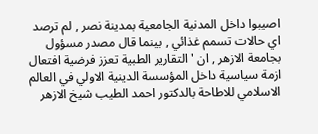اصيبوا داخل المدنية الجامعية بمدينة نصر , لم ترصد اي حالات تسمم غذائي , بينما قال مصدر مسؤول بجامعة الازهر , ان ' التقارير الطبية تعزز فرضية افتعال ازمة سياسية داخل المؤسسة الدينية الاولي في العالم الاسلامي للاطاحة بالدكتور احمد الطيب شيخ الازهر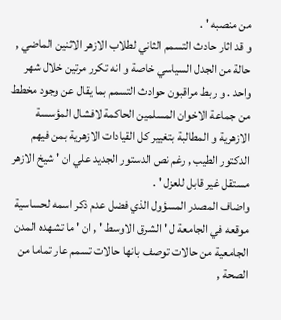من منصبه ' .
و قد اثار حادث التسمم الثاني لطلاب الازهر الاثنين الماضي , حالة من الجدل السياسي خاصة و انه تكرر مرتين خلال شهر واحد . و ربط مراقبون حوادث التسمم بما يقال عن وجود مخطط من جماعة الاخوان المسلمين الحاكمة لافشال المؤسسة الازهرية و المطالبة بتغيير كل القيادات الازهرية بمن فيهم الدكتور الطيب , رغم نص الدستور الجديد علي ان ' شيخ الازهر مستقل غير قابل للعزل ' .
واضاف المصدر المسؤول الذي فضل عدم ذكر اسمه لحساسية موقعه في الجامعة ل ' الشرق الاوسط ' , ان ' ما تشهده المدن الجامعية من حالات توصف بانها حالات تسمم عار تماما من الصحة ,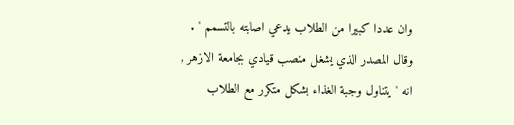وان عددا كبيرا من الطلاب يدعي اصابته بالتسمم ' .
وقال المصدر الذي يشغل منصب قيادي بجامعة الازهر , انه ' يتناول وجبة الغذاء بشكل متكرر مع الطلاب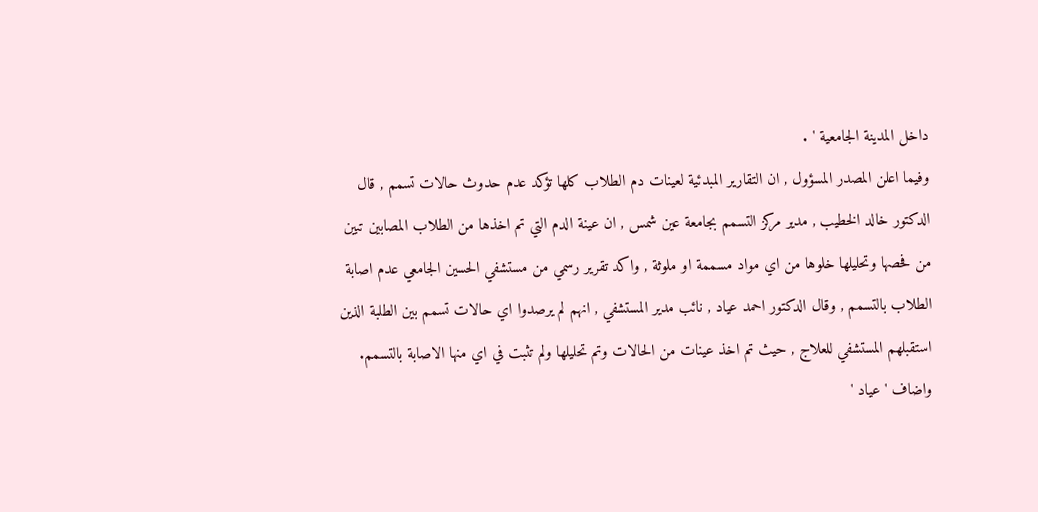داخل المدينة الجامعية ' .
وفيما اعلن المصدر المسؤول , ان التقارير المبدئية لعينات دم الطلاب كلها تؤكد عدم حدوث حالات تسمم , قال الدكتور خالد الخطيب , مدير مركز التسمم بجامعة عين شمس , ان عينة الدم التي تم اخذها من الطلاب المصابين تبين من فحصها وتحليلها خلوها من اي مواد مسممة او ملوثة , واكد تقرير رسمي من مستشفي الحسين الجامعي عدم اصابة الطلاب بالتسمم , وقال الدكتور احمد عياد , نائب مدير المستشفي , انهم لم يرصدوا اي حالات تسمم بين الطلبة الذين استقبلهم المستشفي للعلاج , حيث تم اخذ عينات من الحالات وتم تحليلها ولم تثبت في اي منها الاصابة بالتسمم.
واضاف ' عياد '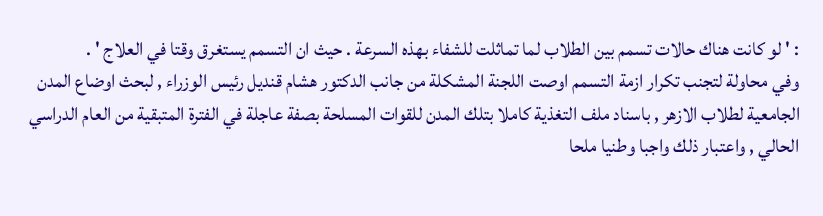: ' لو كانت هناك حالات تسمم بين الطلاب لما تماثلت للشفاء بهذه السرعة . حيث ان التسمم يستغرق وقتا في العلاج ' .
وفي محاولة لتجنب تكرار ازمة التسمم اوصت اللجنة المشكلة من جانب الدكتور هشام قنديل رئيس الوزراء , لبحث اوضاع المدن الجامعية لطلاب الازهر , باسناد ملف التغذية كاملا بتلك المدن للقوات المسلحة بصفة عاجلة في الفترة المتبقية من العام الدراسي الحالي , واعتبار ذلك واجبا وطنيا ملحا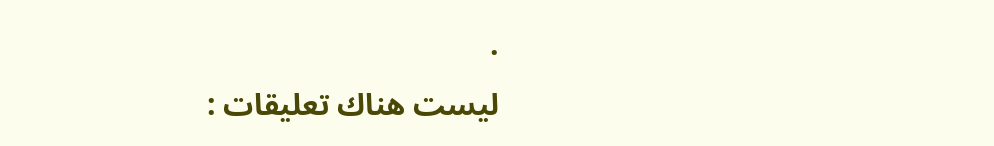.
ليست هناك تعليقات :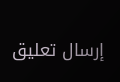إرسال تعليق